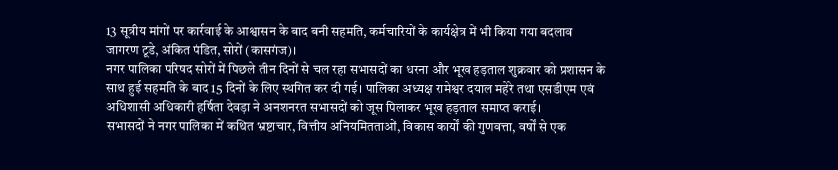13 सूत्रीय मांगों पर कार्रवाई के आश्वासन के बाद बनी सहमति, कर्मचारियों के कार्यक्षेत्र में भी किया गया बदलाव
जागरण टूडे, अंकित पंडित, सोरों (कासगंज)।
नगर पालिका परिषद सोरों में पिछले तीन दिनों से चल रहा सभासदों का धरना और भूख हड़ताल शुक्रवार को प्रशासन के साथ हुई सहमति के बाद 15 दिनों के लिए स्थगित कर दी गई। पालिका अध्यक्ष रामेश्वर दयाल महेरे तथा एसडीएम एवं अधिशासी अधिकारी हर्षिता देवड़ा ने अनशनरत सभासदों को जूस पिलाकर भूख हड़ताल समाप्त कराई।
सभासदों ने नगर पालिका में कथित भ्रष्टाचार, वित्तीय अनियमितताओं, विकास कार्यों की गुणवत्ता, वर्षों से एक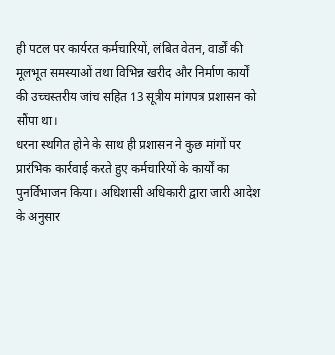ही पटल पर कार्यरत कर्मचारियों, लंबित वेतन, वार्डों की मूलभूत समस्याओं तथा विभिन्न खरीद और निर्माण कार्यों की उच्चस्तरीय जांच सहित 13 सूत्रीय मांगपत्र प्रशासन को सौंपा था।
धरना स्थगित होने के साथ ही प्रशासन ने कुछ मांगों पर प्रारंभिक कार्रवाई करते हुए कर्मचारियों के कार्यों का पुनर्विभाजन किया। अधिशासी अधिकारी द्वारा जारी आदेश के अनुसार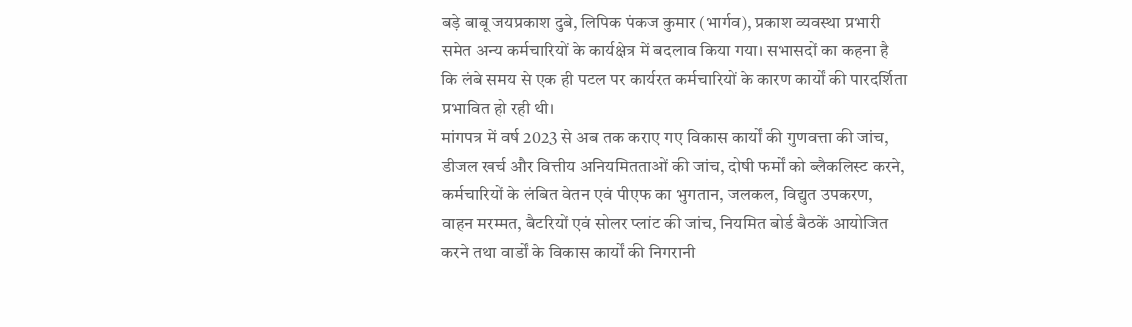बड़े बाबू जयप्रकाश दुबे, लिपिक पंकज कुमार (भार्गव), प्रकाश व्यवस्था प्रभारी समेत अन्य कर्मचारियों के कार्यक्षेत्र में बदलाव किया गया। सभासदों का कहना है कि लंबे समय से एक ही पटल पर कार्यरत कर्मचारियों के कारण कार्यों की पारदर्शिता प्रभावित हो रही थी।
मांगपत्र में वर्ष 2023 से अब तक कराए गए विकास कार्यों की गुणवत्ता की जांच, डीजल खर्च और वित्तीय अनियमितताओं की जांच, दोषी फर्मों को ब्लैकलिस्ट करने, कर्मचारियों के लंबित वेतन एवं पीएफ का भुगतान, जलकल, विद्युत उपकरण, वाहन मरम्मत, बैटरियों एवं सोलर प्लांट की जांच, नियमित बोर्ड बैठकें आयोजित करने तथा वार्डों के विकास कार्यों की निगरानी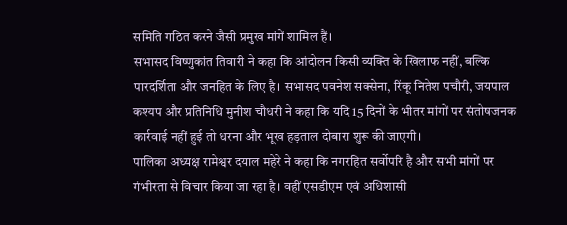समिति गठित करने जैसी प्रमुख मांगें शामिल हैं।
सभासद विष्णुकांत तिवारी ने कहा कि आंदोलन किसी व्यक्ति के खिलाफ नहीं, बल्कि पारदर्शिता और जनहित के लिए है। सभासद पवनेश सक्सेना, रिंकू नितेश पचौरी, जयपाल कश्यप और प्रतिनिधि मुनीश चौधरी ने कहा कि यदि 15 दिनों के भीतर मांगों पर संतोषजनक कार्रवाई नहीं हुई तो धरना और भूख हड़ताल दोबारा शुरू की जाएगी।
पालिका अध्यक्ष रामेश्वर दयाल महेरे ने कहा कि नगरहित सर्वोपरि है और सभी मांगों पर गंभीरता से विचार किया जा रहा है। वहीं एसडीएम एवं अधिशासी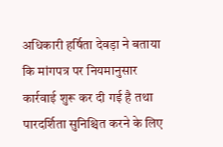अधिकारी हर्षिता देवड़ा ने बताया कि मांगपत्र पर नियमानुसार कार्रवाई शुरू कर दी गई है तथा पारदर्शिता सुनिश्चित करने के लिए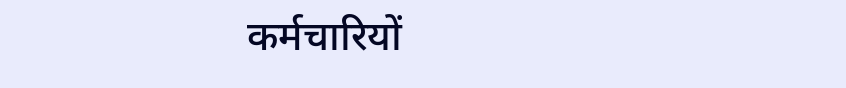कर्मचारियों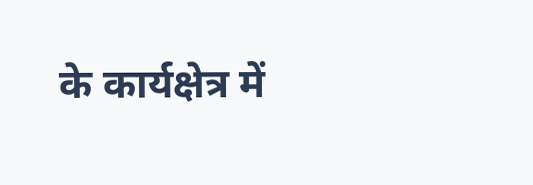के कार्यक्षेत्र में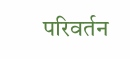परिवर्तन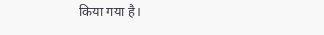किया गया है।